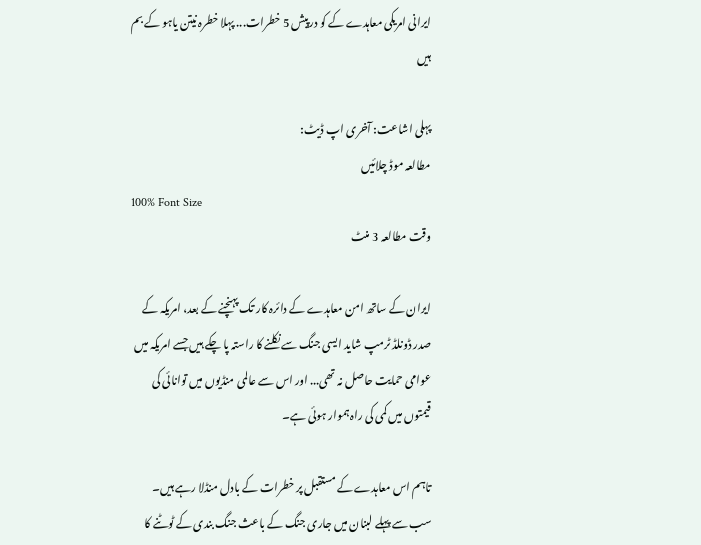ایرانی امریکی معاہدے کے کو درپیش 5 خطرات... پہلا خطرہ نیتن یاہو کے بم ہیں

پہلی اشاعت: آخری اپ ڈیٹ:
مطالعہ موڈ چلائیں
100% Font Size
وقت مطالعہ 3 منٹ

ایران کے ساتھ امن معاہدے کے دائرہ کار تک پہنچنے کے بعد، امریکہ کے صدر ڈونلڈ ٹرمپ شاید ایسی جنگ سے نکلنے کا راستہ پا چکے ہیں جسے امریکہ میں عوامی حمایت حاصل نہ تھی... اور اس سے عالمی منڈیوں میں توانائی کی قیمتوں میں کمی کی راہ ہموار ہوئی ہے۔

تاہم اس معاہدے کے مستقبل پر خطرات کے بادل منڈلا رہے ہیں۔ سب سے پہلے لبنان میں جاری جنگ کے باعث جنگ بندی کے ٹوٹنے کا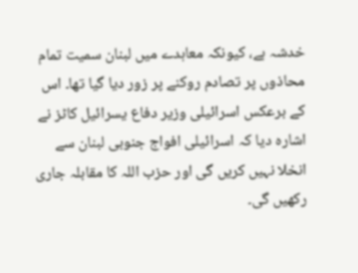خدشہ ہے، کیونکہ معاہدے میں لبنان سمیت تمام محاذوں پر تصادم روکنے پر زور دیا گیا تھا۔ اس کے برعکس اسرائیلی وزیر دفاع یسرائیل کاٹز نے اشارہ دیا کہ اسرائیلی افواج جنوبی لبنان سے انخلا نہیں کریں گی اور حزب اللہ کا مقابلہ جاری رکھیں گی۔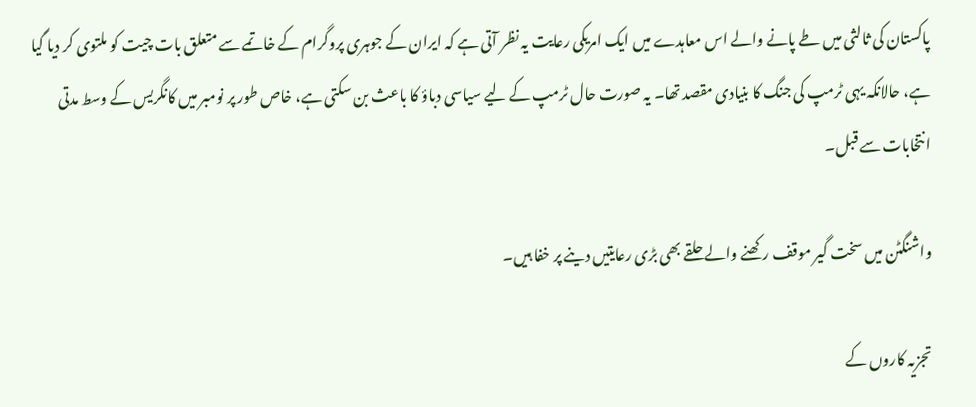پاکستان کی ثالثی میں طے پانے والے اس معاہدے میں ایک امریکی رعایت یہ نظر آتی ہے کہ ایران کے جوہری پروگرام کے خاتمے سے متعلق بات چیت کو ملتوی کر دیا گیا ہے، حالانکہ یہی ٹرمپ کی جنگ کا بنیادی مقصد تھا۔ یہ صورت حال ٹرمپ کے لیے سیاسی دباؤ کا باعث بن سکتی ہے، خاص طور پر نومبر میں کانگریس کے وسط مدتی انتخابات سے قبل۔

واشنگٹن میں سخت گیر موقف رکھنے والے حلقے بھی بڑی رعایتیں دینے پر خفا ہیں۔

تجزیہ کاروں کے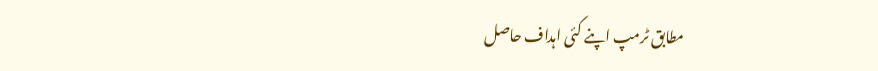مطابق ٹرمپ اپنے کئی اہداف حاصل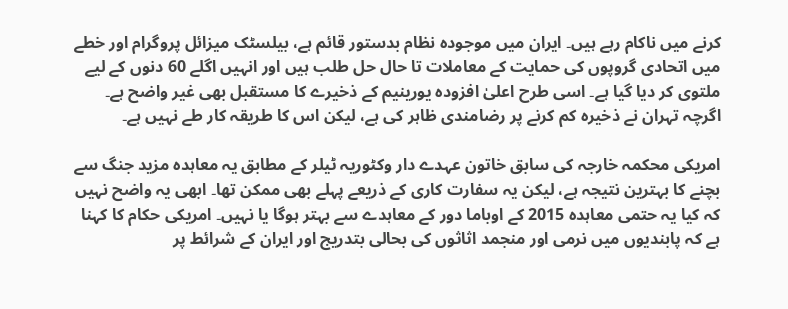کرنے میں ناکام رہے ہیں۔ ایران میں موجودہ نظام بدستور قائم ہے، بیلسٹک میزائل پروگرام اور خطے میں اتحادی گروپوں کی حمایت کے معاملات تا حال حل طلب ہیں اور انہیں اگلے 60 دنوں کے لیے ملتوی کر دیا گیا ہے۔ اسی طرح اعلیٰ افزودہ یورینیم کے ذخیرے کا مستقبل بھی غیر واضح ہے۔ اگرچہ تہران نے ذخیرہ کم کرنے پر رضامندی ظاہر کی ہے، لیکن اس کا طریقہ کار طے نہیں ہے۔

امریکی محکمہ خارجہ کی سابق خاتون عہدے دار وکٹوریہ ٹیلر کے مطابق یہ معاہدہ مزید جنگ سے بچنے کا بہترین نتیجہ ہے، لیکن یہ سفارت کاری کے ذریعے پہلے بھی ممکن تھا۔ ابھی یہ واضح نہیں کہ کیا یہ حتمی معاہدہ 2015 کے اوباما دور کے معاہدے سے بہتر ہوگا یا نہیں۔ امریکی حکام کا کہنا ہے کہ پابندیوں میں نرمی اور منجمد اثاثوں کی بحالی بتدریج اور ایران کے شرائط پر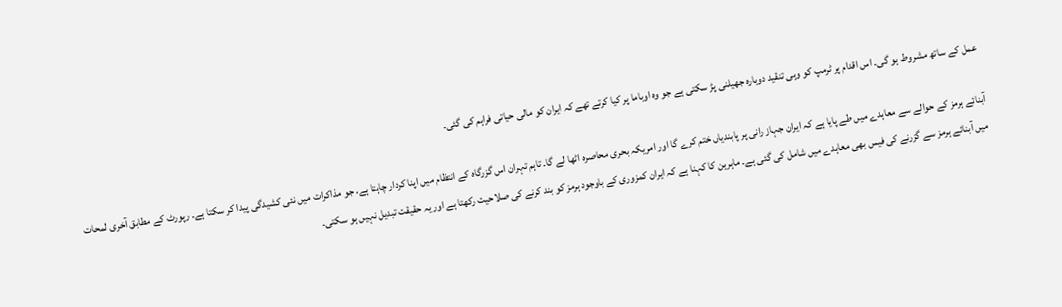عمل کے ساتھ مشروط ہو گی۔ اس اقدام پر ٹرمپ کو وہی تنقید دوبارہ جھیلنی پڑ سکتی ہے جو وہ اوباما پر کیا کرتے تھے کہ ایران کو مالی حیاتی فراہم کی گئی۔

آبنائے ہرمز کے حوالے سے معاہدے میں طے پایا ہے کہ ایران جہاز رانی پر پابندیاں ختم کرے گا اور امریکہ بحری محاصرہ اٹھا لے گا۔ تاہم تہران اس گزرگاہ کے انتظام میں اپنا کردار چاہتا ہے، جو مذاکرات میں نئی کشیدگی پیدا کر سکتا ہے۔ رپورٹ کے مطابق آخری لمحات میں آبنائے ہرمز سے گزرنے کی فیس بھی معاہدے میں شامل کی گئی ہے۔ ماہرین کا کہنا ہے کہ ایران کمزوری کے باوجود ہرمز کو بند کرنے کی صلاحیت رکھتا ہے اور یہ حقیقت تبدیل نہیں ہو سکتی۔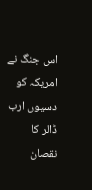اس جنگ نے امریکہ کو دسیوں ارب ڈالر کا نقصان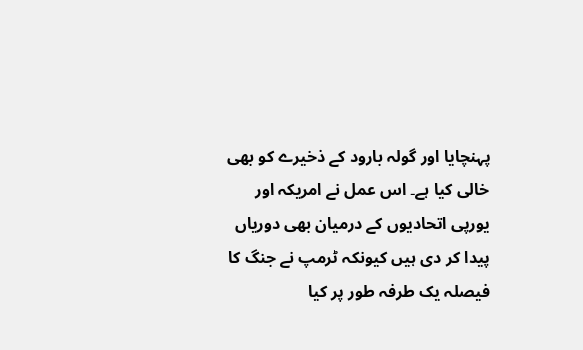پہنچایا اور گولہ بارود کے ذخیرے کو بھی خالی کیا ہے۔ اس عمل نے امریکہ اور یورپی اتحادیوں کے درمیان بھی دوریاں پیدا کر دی ہیں کیونکہ ٹرمپ نے جنگ کا فیصلہ یک طرفہ طور پر کیا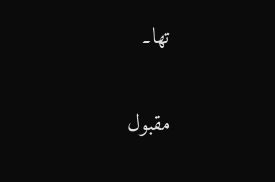تھا۔

مقبول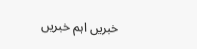خبریں اہم خبریں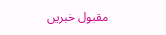مقبول خبریں